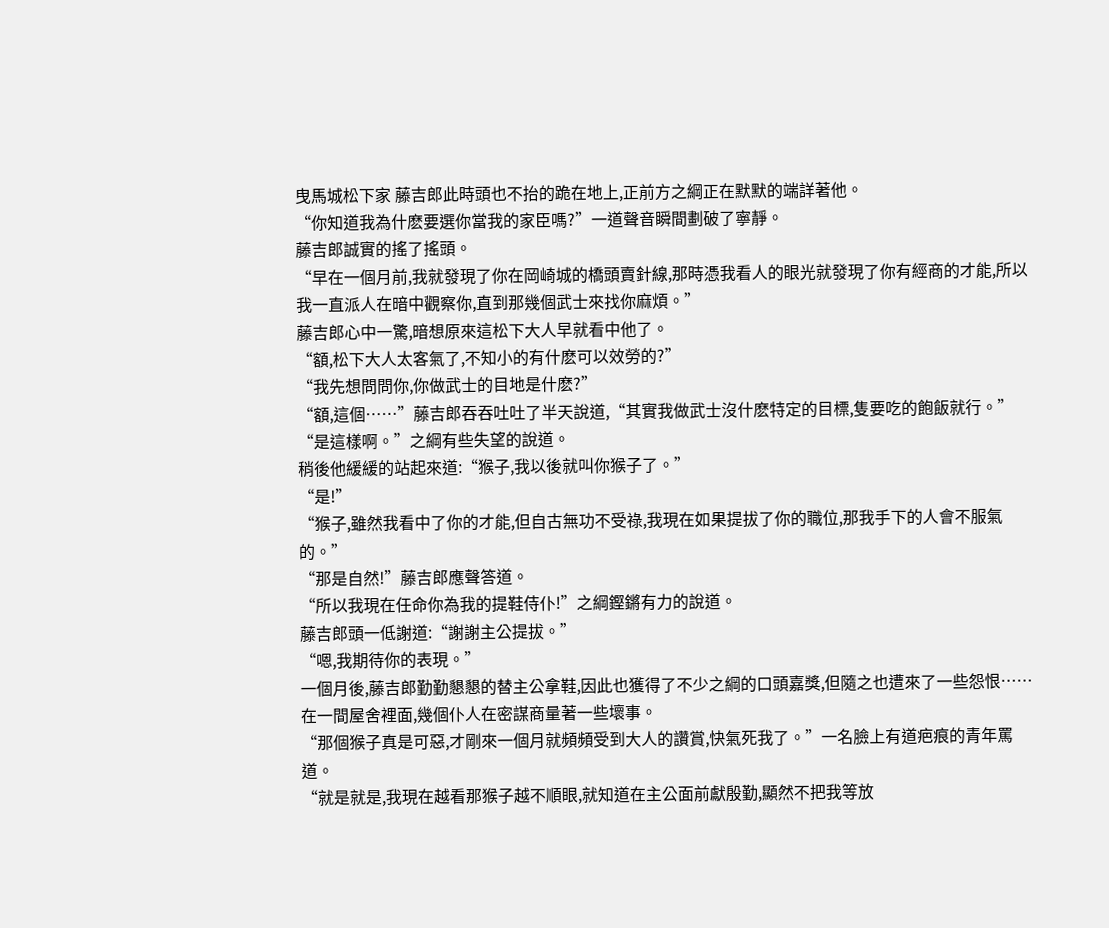曳馬城松下家 藤吉郎此時頭也不抬的跪在地上,正前方之綱正在默默的端詳著他。
“你知道我為什麽要選你當我的家臣嗎?”一道聲音瞬間劃破了寧靜。
藤吉郎誠實的搖了搖頭。
“早在一個月前,我就發現了你在岡崎城的橋頭賣針線,那時憑我看人的眼光就發現了你有經商的才能,所以我一直派人在暗中觀察你,直到那幾個武士來找你麻煩。”
藤吉郎心中一驚,暗想原來這松下大人早就看中他了。
“額,松下大人太客氣了,不知小的有什麽可以效勞的?”
“我先想問問你,你做武士的目地是什麽?”
“額,這個……”藤吉郎吞吞吐吐了半天說道,“其實我做武士沒什麽特定的目標,隻要吃的飽飯就行。”
“是這樣啊。”之綱有些失望的說道。
稍後他緩緩的站起來道:“猴子,我以後就叫你猴子了。”
“是!”
“猴子,雖然我看中了你的才能,但自古無功不受祿,我現在如果提拔了你的職位,那我手下的人會不服氣的。”
“那是自然!”藤吉郎應聲答道。
“所以我現在任命你為我的提鞋侍仆!”之綱鏗鏘有力的說道。
藤吉郎頭一低謝道:“謝謝主公提拔。”
“嗯,我期待你的表現。”
一個月後,藤吉郎勤勤懇懇的替主公拿鞋,因此也獲得了不少之綱的口頭嘉獎,但隨之也遭來了一些怨恨……
在一間屋舍裡面,幾個仆人在密謀商量著一些壞事。
“那個猴子真是可惡,才剛來一個月就頻頻受到大人的讚賞,快氣死我了。”一名臉上有道疤痕的青年罵道。
“就是就是,我現在越看那猴子越不順眼,就知道在主公面前獻殷勤,顯然不把我等放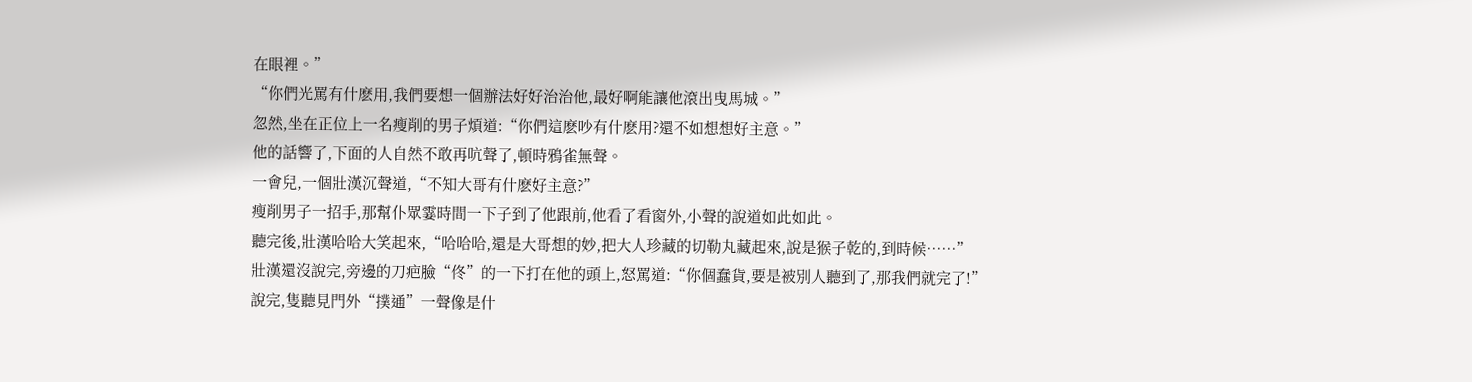在眼裡。”
“你們光罵有什麽用,我們要想一個辦法好好治治他,最好啊能讓他滾出曳馬城。”
忽然,坐在正位上一名瘦削的男子煩道:“你們這麽吵有什麽用?還不如想想好主意。”
他的話響了,下面的人自然不敢再吭聲了,頓時鴉雀無聲。
一會兒,一個壯漢沉聲道,“不知大哥有什麽好主意?”
瘦削男子一招手,那幫仆眾霎時間一下子到了他跟前,他看了看窗外,小聲的說道如此如此。
聽完後,壯漢哈哈大笑起來,“哈哈哈,還是大哥想的妙,把大人珍藏的切勒丸藏起來,說是猴子乾的,到時候……”
壯漢還沒說完,旁邊的刀疤臉“佟”的一下打在他的頭上,怒罵道:“你個蠢貨,要是被別人聽到了,那我們就完了!”
說完,隻聽見門外“撲通”一聲像是什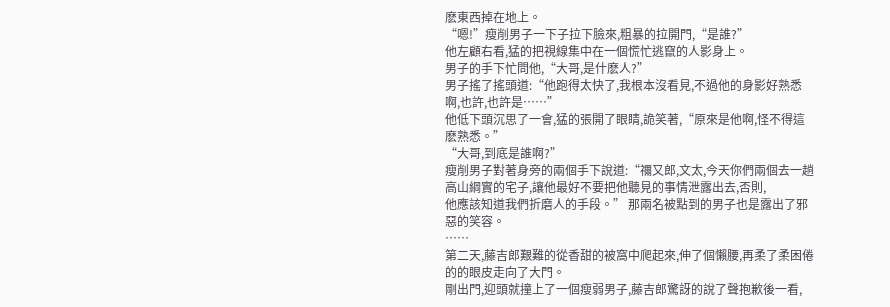麽東西掉在地上。
“嗯!”瘦削男子一下子拉下臉來,粗暴的拉開門,“是誰?”
他左顧右看,猛的把視線集中在一個慌忙逃竄的人影身上。
男子的手下忙問他,“大哥,是什麽人?”
男子搖了搖頭道:“他跑得太快了,我根本沒看見,不過他的身影好熟悉啊,也許,也許是……”
他低下頭沉思了一會,猛的張開了眼睛,詭笑著,“原來是他啊,怪不得這麽熟悉。”
“大哥,到底是誰啊?”
瘦削男子對著身旁的兩個手下說道:“禰又郎,文太,今天你們兩個去一趟高山綱實的宅子,讓他最好不要把他聽見的事情泄露出去,否則,
他應該知道我們折磨人的手段。” 那兩名被點到的男子也是露出了邪惡的笑容。
……
第二天,藤吉郎艱難的從香甜的被窩中爬起來,伸了個懶腰,再柔了柔困倦的的眼皮走向了大門。
剛出門,迎頭就撞上了一個瘦弱男子,藤吉郎驚訝的說了聲抱歉後一看,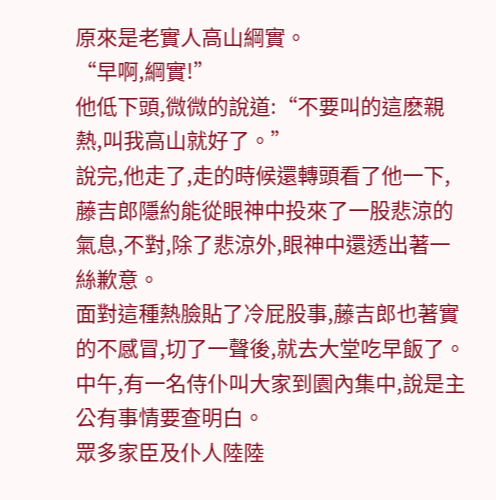原來是老實人高山綱實。
“早啊,綱實!”
他低下頭,微微的說道:“不要叫的這麽親熱,叫我高山就好了。”
說完,他走了,走的時候還轉頭看了他一下,藤吉郎隱約能從眼神中投來了一股悲涼的氣息,不對,除了悲涼外,眼神中還透出著一絲歉意。
面對這種熱臉貼了冷屁股事,藤吉郎也著實的不感冒,切了一聲後,就去大堂吃早飯了。
中午,有一名侍仆叫大家到園內集中,說是主公有事情要查明白。
眾多家臣及仆人陸陸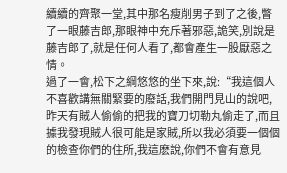續續的齊聚一堂,其中那名瘦削男子到了之後,瞥了一眼藤吉郎,那眼神中充斥著邪惡,詭笑,別說是藤吉郎了,就是任何人看了,都會產生一股厭惡之情。
過了一會,松下之綱悠悠的坐下來,說:“我這個人不喜歡講無關緊要的廢話,我們開門見山的說吧,昨天有賊人偷偷的把我的寶刀切勒丸偷走了,而且據我發現賊人很可能是家賊,所以我必須要一個個的檢查你們的住所,我這麽說,你們不會有意見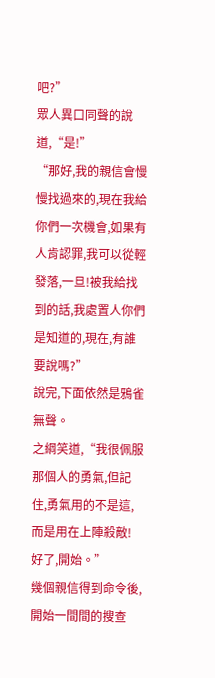吧?”
眾人異口同聲的說道,“是!”
“那好,我的親信會慢慢找過來的,現在我給你們一次機會,如果有人肯認罪,我可以從輕發落,一旦!被我給找到的話,我處置人你們是知道的,現在,有誰要說嗎?”
說完,下面依然是鴉雀無聲。
之綱笑道,“我很佩服那個人的勇氣,但記住,勇氣用的不是這,而是用在上陣殺敵!好了,開始。”
幾個親信得到命令後,開始一間間的搜查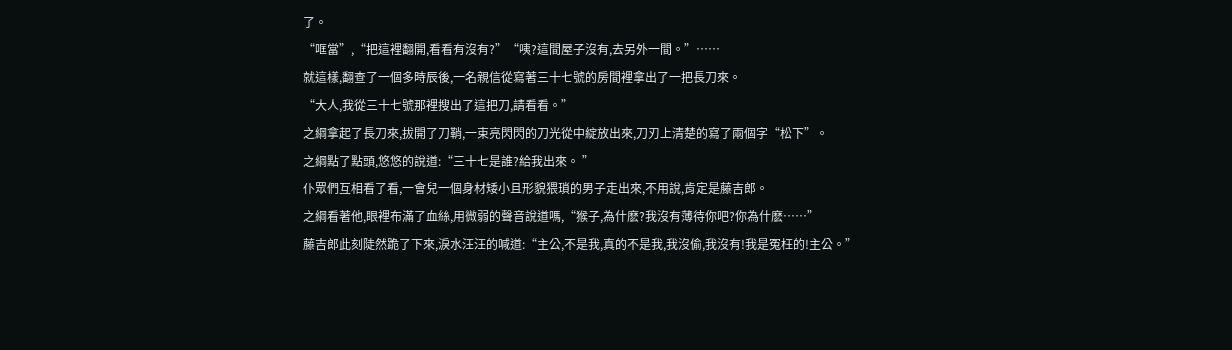了。
“哐當”,“把這裡翻開,看看有沒有?”“咦?這間屋子沒有,去另外一間。”……
就這樣,翻查了一個多時辰後,一名親信從寫著三十七號的房間裡拿出了一把長刀來。
“大人,我從三十七號那裡搜出了這把刀,請看看。”
之綱拿起了長刀來,拔開了刀鞘,一束亮閃閃的刀光從中綻放出來,刀刃上清楚的寫了兩個字“松下”。
之綱點了點頭,悠悠的說道:“三十七是誰?給我出來。 ”
仆眾們互相看了看,一會兒一個身材矮小且形貌猥瑣的男子走出來,不用說,肯定是藤吉郎。
之綱看著他,眼裡布滿了血絲,用微弱的聲音說道嗎,“猴子,為什麽?我沒有薄待你吧?你為什麽……”
藤吉郎此刻陡然跪了下來,淚水汪汪的喊道:“主公,不是我,真的不是我,我沒偷,我沒有!我是冤枉的!主公。”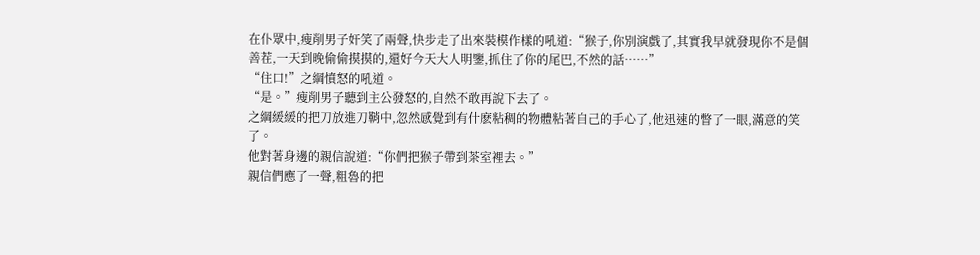在仆眾中,瘦削男子奸笑了兩聲,快步走了出來裝模作樣的吼道:“猴子,你別演戲了,其實我早就發現你不是個善茬,一天到晚偷偷摸摸的,還好今天大人明鑒,抓住了你的尾巴,不然的話……”
“住口!”之綱憤怒的吼道。
“是。”瘦削男子聽到主公發怒的,自然不敢再說下去了。
之綱緩緩的把刀放進刀鞘中,忽然感覺到有什麽粘稠的物體粘著自己的手心了,他迅速的瞥了一眼,滿意的笑了。
他對著身邊的親信說道:“你們把猴子帶到茶室裡去。”
親信們應了一聲,粗魯的把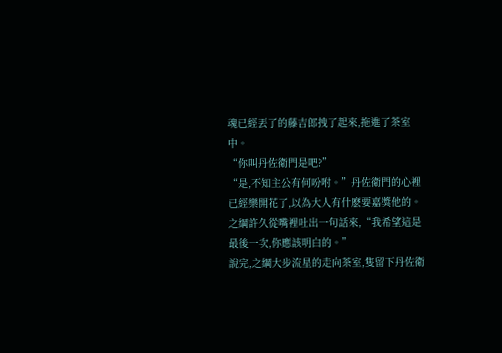魂已經丟了的藤吉郎拽了起來,拖進了茶室中。
“你叫丹佐衛門是吧?”
“是,不知主公有何吩咐。”丹佐衛門的心裡已經樂開花了,以為大人有什麽要嘉獎他的。
之綱許久從嘴裡吐出一句話來,“我希望這是最後一次,你應該明白的。”
說完,之綱大步流星的走向茶室,隻留下丹佐衛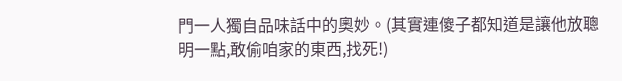門一人獨自品味話中的奧妙。(其實連傻子都知道是讓他放聰明一點,敢偷咱家的東西,找死!)